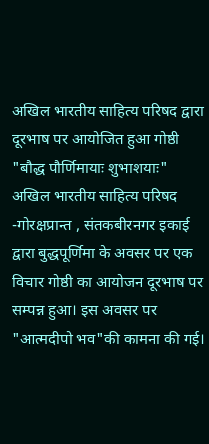अखिल भारतीय साहित्य परिषद द्वारा दूरभाष पर आयोजित हुआ गोष्ठी
"बौद्ध पौर्णिमायाः शुभाशयाः"
अखिल भारतीय साहित्य परिषद -गोरक्षप्रान्त , संतकबीरनगर इकाई द्वारा बुद्धपूर्णिमा के अवसर पर एक विचार गोष्ठी का आयोजन दूरभाष पर सम्पन्न हुआ। इस अवसर पर "आत्मदीपो भव"की कामना की गई।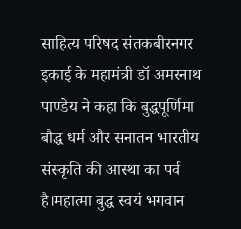साहित्य परिषद संतकबीरनगर इकाई के महामंत्री डॉ अमरनाथ पाण्डेय ने कहा कि बुद्धपूर्णिमा बौद्ध धर्म और सनातन भारतीय संस्कृति की आस्था का पर्व है।महात्मा बुद्ध स्वयं भगवान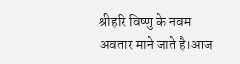श्रीहरि विष्णु के नवम अवतार माने जाते है।आज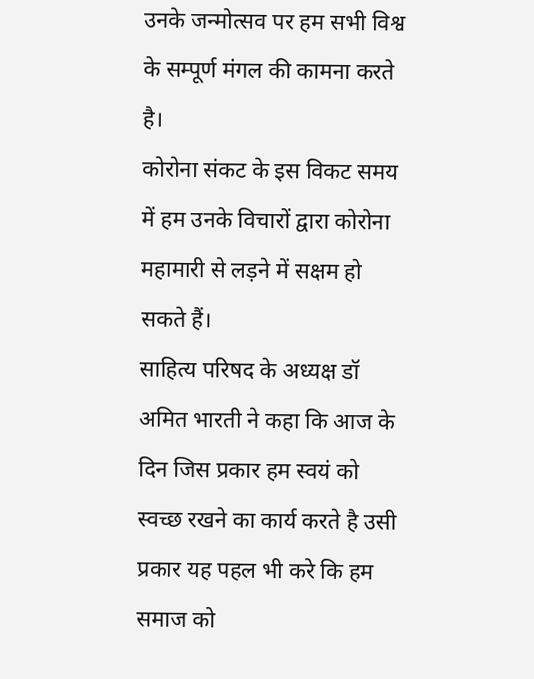उनके जन्मोत्सव पर हम सभी विश्व के सम्पूर्ण मंगल की कामना करते है।
कोरोना संकट के इस विकट समय में हम उनके विचारों द्वारा कोरोना महामारी से लड़ने में सक्षम हो सकते हैं।
साहित्य परिषद के अध्यक्ष डॉ अमित भारती ने कहा कि आज के दिन जिस प्रकार हम स्वयं को स्वच्छ रखने का कार्य करते है उसी प्रकार यह पहल भी करे कि हम समाज को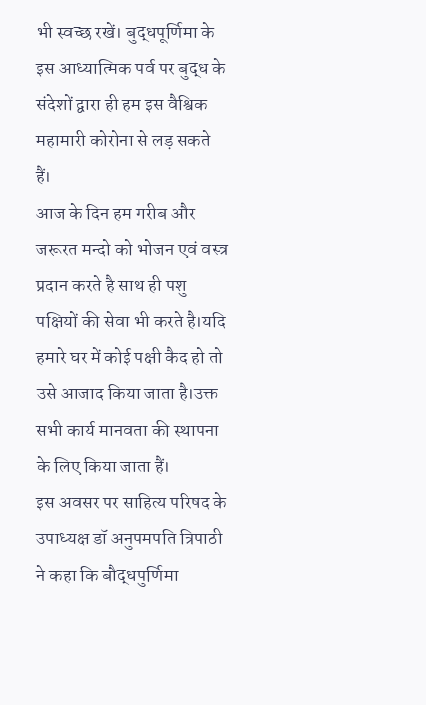भी स्वच्छ रखें। बुद्धपूर्णिमा के इस आध्यात्मिक पर्व पर बुद्ध के संदेशों द्वारा ही हम इस वैश्विक महामारी कोरोना से लड़ सकते हैं।
आज के दिन हम गरीब और जरूरत मन्दो को भोजन एवं वस्त्र प्रदान करते है साथ ही पशु पक्षियों की सेवा भी करते है।यदि हमारे घर में कोई पक्षी कैद हो तो उसे आजाद किया जाता है।उक्त सभी कार्य मानवता की स्थापना के लिए किया जाता हैं।
इस अवसर पर साहित्य परिषद के उपाध्यक्ष डॉ अनुपमपति त्रिपाठी ने कहा कि बौद्धपुर्णिमा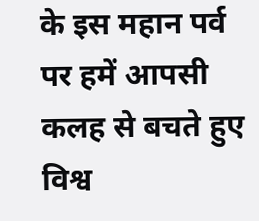के इस महान पर्व पर हमें आपसी कलह से बचते हुए विश्व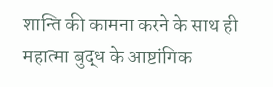शान्ति की कामना करने के साथ ही महात्मा बुद्ध के आष्टांगिक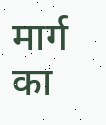मार्ग का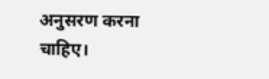अनुसरण करना चाहिए।